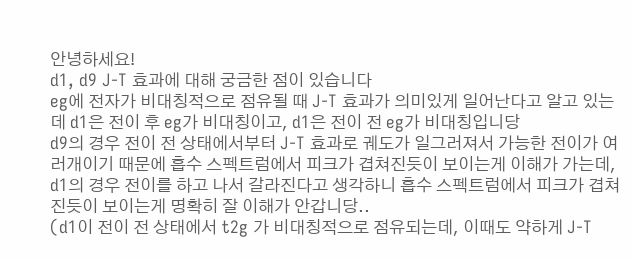안녕하세요!
d1, d9 J-T 효과에 대해 궁금한 점이 있습니다
eg에 전자가 비대칭적으로 점유될 때 J-T 효과가 의미있게 일어난다고 알고 있는데 d1은 전이 후 eg가 비대칭이고, d1은 전이 전 eg가 비대칭입니당
d9의 경우 전이 전 상태에서부터 J-T 효과로 궤도가 일그러져서 가능한 전이가 여러개이기 때문에 흡수 스펙트럼에서 피크가 겹쳐진듯이 보이는게 이해가 가는데,
d1의 경우 전이를 하고 나서 갈라진다고 생각하니 흡수 스펙트럼에서 피크가 겹쳐진듯이 보이는게 명확히 잘 이해가 안갑니당..
(d1이 전이 전 상태에서 t2g 가 비대칭적으로 점유되는데, 이때도 약하게 J-T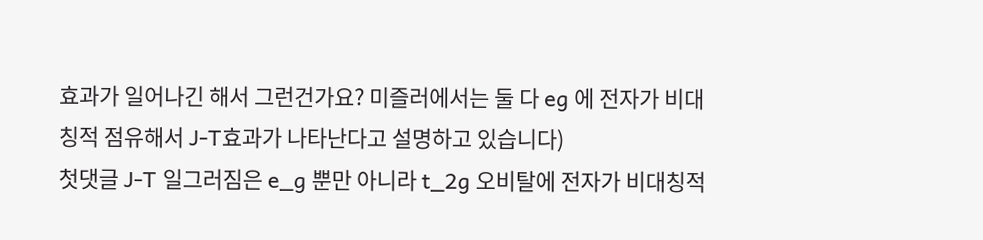효과가 일어나긴 해서 그런건가요? 미즐러에서는 둘 다 eg 에 전자가 비대칭적 점유해서 J-T효과가 나타난다고 설명하고 있습니다)
첫댓글 J-T 일그러짐은 e_g 뿐만 아니라 t_2g 오비탈에 전자가 비대칭적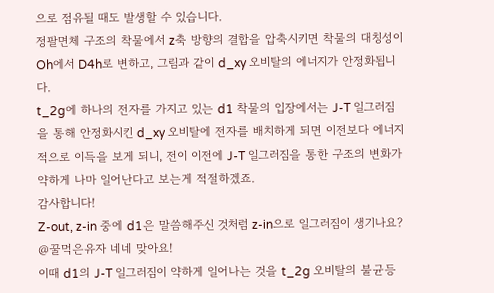으로 점유될 때도 발생할 수 있습니다.
정팔면체 구조의 착물에서 z축 방향의 결합을 압축시키면 착물의 대칭성이 Oh에서 D4h로 변하고, 그림과 같이 d_xy 오비탈의 에너지가 안정화됩니다.
t_2g에 하나의 전자를 가지고 있는 d1 착물의 입장에서는 J-T 일그러짐을 통해 안정화시킨 d_xy 오비탈에 전자를 배치하게 되면 이전보다 에너지적으로 이득을 보게 되니, 전이 이전에 J-T 일그러짐을 통한 구조의 변화가 약하게 나마 일어난다고 보는게 적절하겠죠.
감사합니다!
Z-out, z-in 중에 d1은 말씀해주신 것처럼 z-in으로 일그러짐이 생기나요?
@꿀먹은유자 네네 맞아요!
이때 d1의 J-T 일그러짐이 약하게 일어나는 것을 t_2g 오비탈의 불균등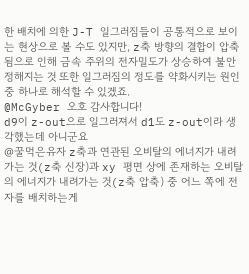한 배치에 의한 J-T 일그러짐들이 공통적으로 보이는 현상으로 볼 수도 있지만, z축 방향의 결합이 압축됨으로 인해 금속 주위의 전자밀도가 상승하여 불안정해지는 것 또한 일그러짐의 정도를 약화시키는 원인 중 하나로 해석할 수 있겠죠.
@McGyber 오호 감사합니다!
d9이 z-out으로 일그러져서 d1도 z-out이라 생각했는데 아니군요
@꿀먹은유자 z축과 연관된 오비탈의 에너지가 내려가는 것(z축 신장)과 xy 평면 상에 존재하는 오비탈의 에너지가 내려가는 것(z축 압축) 중 어느 쪽에 전자를 배치하는게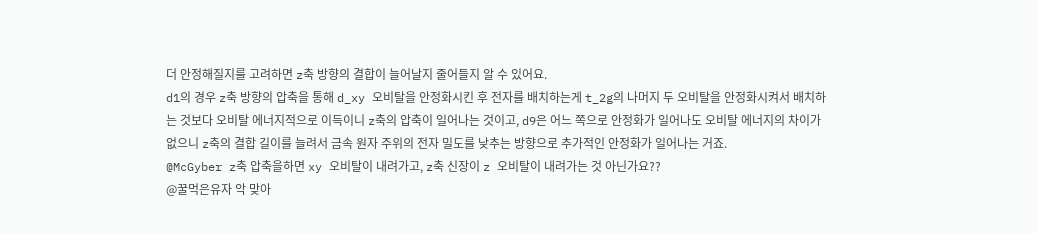더 안정해질지를 고려하면 z축 방향의 결합이 늘어날지 줄어들지 알 수 있어요.
d1의 경우 z축 방향의 압축을 통해 d_xy 오비탈을 안정화시킨 후 전자를 배치하는게 t_2g의 나머지 두 오비탈을 안정화시켜서 배치하는 것보다 오비탈 에너지적으로 이득이니 z축의 압축이 일어나는 것이고, d9은 어느 쪽으로 안정화가 일어나도 오비탈 에너지의 차이가 없으니 z축의 결합 길이를 늘려서 금속 원자 주위의 전자 밀도를 낮추는 방향으로 추가적인 안정화가 일어나는 거죠.
@McGyber z축 압축을하면 xy 오비탈이 내려가고, z축 신장이 z 오비탈이 내려가는 것 아닌가요??
@꿀먹은유자 악 맞아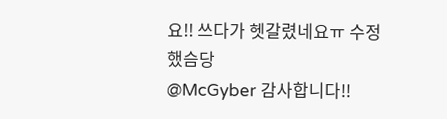요!! 쓰다가 헷갈렸네요ㅠ 수정했슴당
@McGyber 감사합니다!!